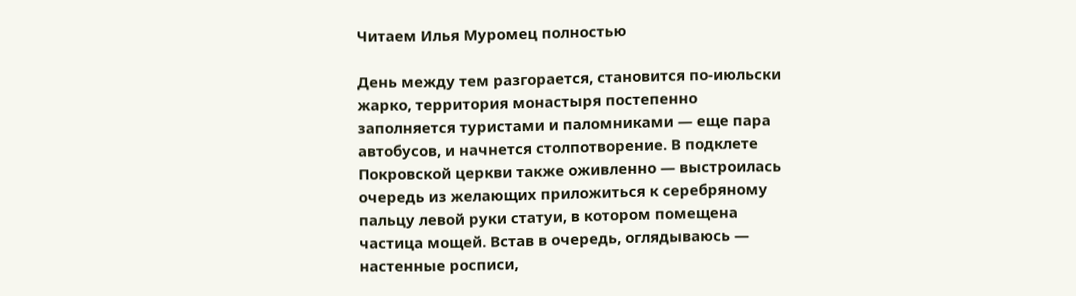Читаем Илья Муромец полностью

День между тем разгорается, становится по-июльски жарко, территория монастыря постепенно заполняется туристами и паломниками — еще пара автобусов, и начнется столпотворение. В подклете Покровской церкви также оживленно — выстроилась очередь из желающих приложиться к серебряному пальцу левой руки статуи, в котором помещена частица мощей. Встав в очередь, оглядываюсь — настенные росписи,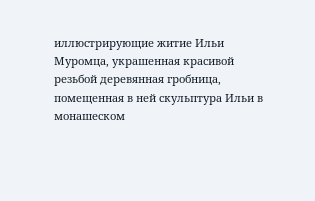иллюстрирующие житие Ильи Муромца, украшенная красивой резьбой деревянная гробница, помещенная в ней скульптура Ильи в монашеском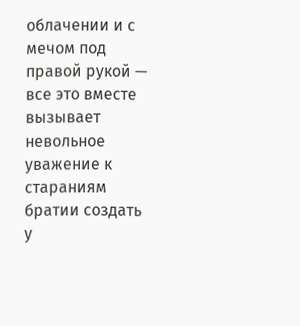облачении и с мечом под правой рукой — все это вместе вызывает невольное уважение к стараниям братии создать у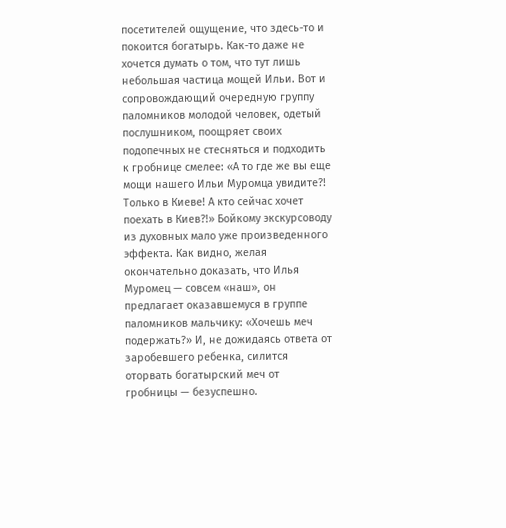посетителей ощущение, что здесь-то и покоится богатырь. Как-то даже не хочется думать о том, что тут лишь небольшая частица мощей Ильи. Вот и сопровождающий очередную группу паломников молодой человек, одетый послушником, поощряет своих подопечных не стесняться и подходить к гробнице смелее: «А то где же вы еще мощи нашего Ильи Муромца увидите?! Только в Киеве! А кто сейчас хочет поехать в Киев?!» Бойкому экскурсоводу из духовных мало уже произведенного эффекта. Как видно, желая окончательно доказать, что Илья Муромец — совсем «наш», он предлагает оказавшемуся в группе паломников мальчику: «Хочешь меч подержать?» И, не дожидаясь ответа от заробевшего ребенка, силится оторвать богатырский меч от гробницы — безуспешно.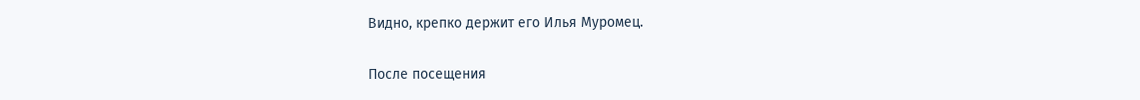Видно, крепко держит его Илья Муромец.

После посещения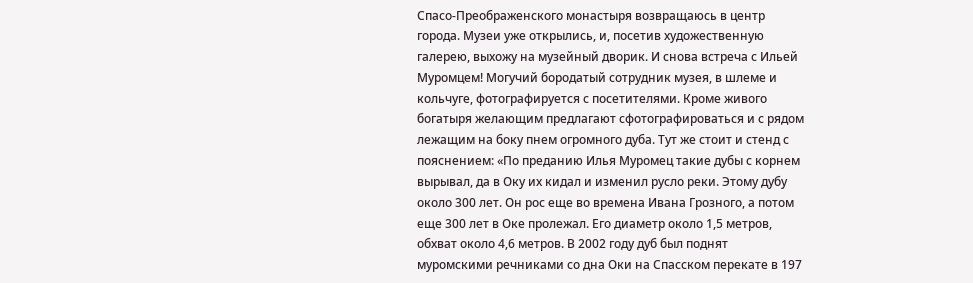Спасо-Преображенского монастыря возвращаюсь в центр города. Музеи уже открылись, и, посетив художественную галерею, выхожу на музейный дворик. И снова встреча с Ильей Муромцем! Могучий бородатый сотрудник музея, в шлеме и кольчуге, фотографируется с посетителями. Кроме живого богатыря желающим предлагают сфотографироваться и с рядом лежащим на боку пнем огромного дуба. Тут же стоит и стенд с пояснением: «По преданию Илья Муромец такие дубы с корнем вырывал, да в Оку их кидал и изменил русло реки. Этому дубу около 300 лет. Он рос еще во времена Ивана Грозного, а потом еще 300 лет в Оке пролежал. Его диаметр около 1,5 метров, обхват около 4,6 метров. В 2002 году дуб был поднят муромскими речниками со дна Оки на Спасском перекате в 197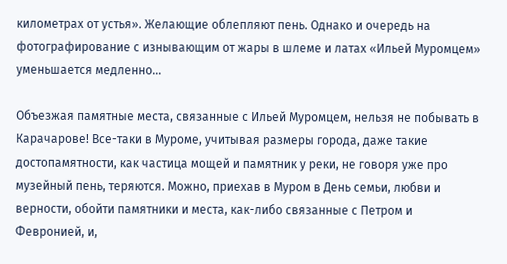километрах от устья». Желающие облепляют пень. Однако и очередь на фотографирование с изнывающим от жары в шлеме и латах «Ильей Муромцем» уменьшается медленно…

Объезжая памятные места, связанные с Ильей Муромцем, нельзя не побывать в Карачарове! Все-таки в Муроме, учитывая размеры города, даже такие достопамятности, как частица мощей и памятник у реки, не говоря уже про музейный пень, теряются. Можно, приехав в Муром в День семьи, любви и верности, обойти памятники и места, как-либо связанные с Петром и Февронией, и,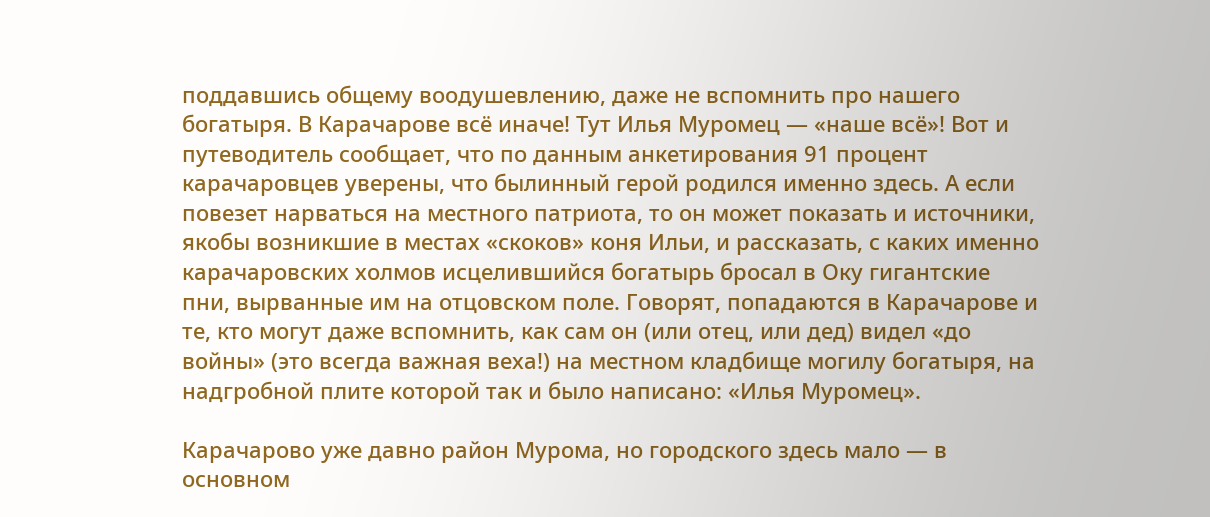поддавшись общему воодушевлению, даже не вспомнить про нашего богатыря. В Карачарове всё иначе! Тут Илья Муромец — «наше всё»! Вот и путеводитель сообщает, что по данным анкетирования 91 процент карачаровцев уверены, что былинный герой родился именно здесь. А если повезет нарваться на местного патриота, то он может показать и источники, якобы возникшие в местах «скоков» коня Ильи, и рассказать, с каких именно карачаровских холмов исцелившийся богатырь бросал в Оку гигантские пни, вырванные им на отцовском поле. Говорят, попадаются в Карачарове и те, кто могут даже вспомнить, как сам он (или отец, или дед) видел «до войны» (это всегда важная веха!) на местном кладбище могилу богатыря, на надгробной плите которой так и было написано: «Илья Муромец».

Карачарово уже давно район Мурома, но городского здесь мало — в основном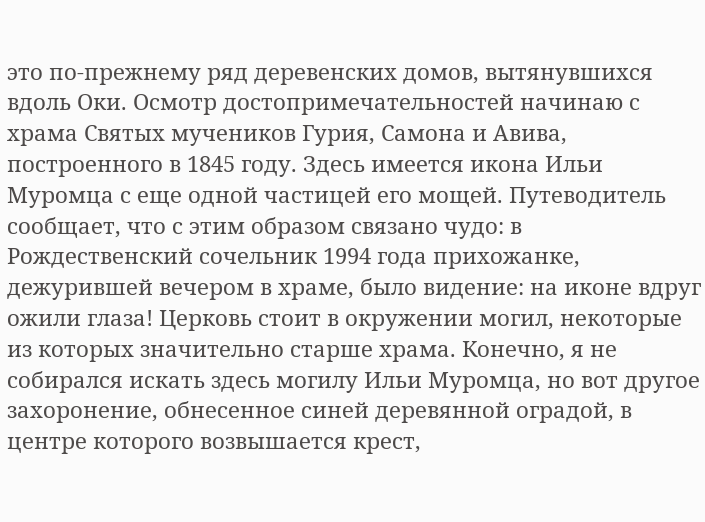это по-прежнему ряд деревенских домов, вытянувшихся вдоль Оки. Осмотр достопримечательностей начинаю с храма Святых мучеников Гурия, Самона и Авива, построенного в 1845 году. Здесь имеется икона Ильи Муромца с еще одной частицей его мощей. Путеводитель сообщает, что с этим образом связано чудо: в Рождественский сочельник 1994 года прихожанке, дежурившей вечером в храме, было видение: на иконе вдруг ожили глаза! Церковь стоит в окружении могил, некоторые из которых значительно старше храма. Конечно, я не собирался искать здесь могилу Ильи Муромца, но вот другое захоронение, обнесенное синей деревянной оградой, в центре которого возвышается крест,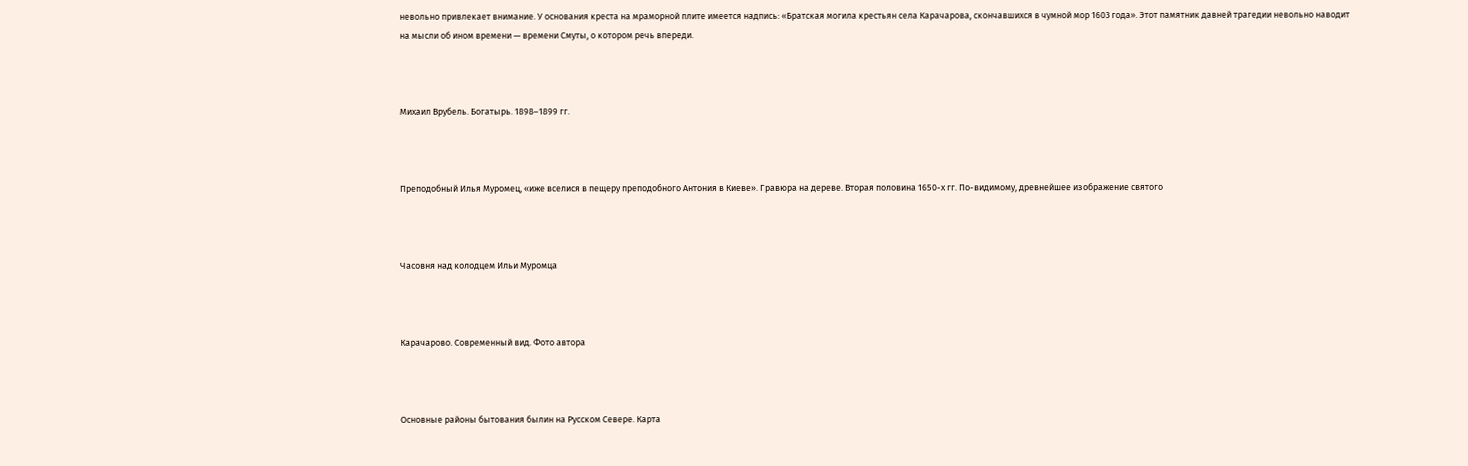невольно привлекает внимание. У основания креста на мраморной плите имеется надпись: «Братская могила крестьян села Карачарова, скончавшихся в чумной мор 1603 года». Этот памятник давней трагедии невольно наводит на мысли об ином времени — времени Смуты, о котором речь впереди.



Михаил Врубель. Богатырь. 1898–1899 гг.



Преподобный Илья Муромец, «иже вселися в пещеру преподобного Антония в Киеве». Гравюра на дереве. Вторая половина 1650-х гг. По-видимому, древнейшее изображение святого



Часовня над колодцем Ильи Муромца



Карачарово. Современный вид. Фото автора



Основные районы бытования былин на Русском Севере. Карта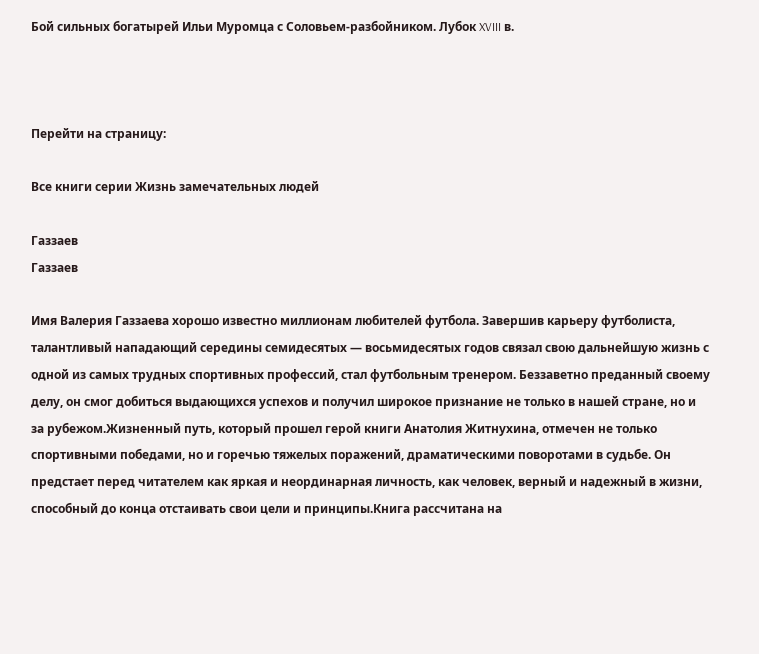Бой сильных богатырей Ильи Муромца с Соловьем-разбойником. Лубок XVIII в.



Перейти на страницу:

Все книги серии Жизнь замечательных людей

Газзаев
Газзаев

Имя Валерия Газзаева хорошо известно миллионам любителей футбола. Завершив карьеру футболиста, талантливый нападающий середины семидесятых — восьмидесятых годов связал свою дальнейшую жизнь с одной из самых трудных спортивных профессий, стал футбольным тренером. Беззаветно преданный своему делу, он смог добиться выдающихся успехов и получил широкое признание не только в нашей стране, но и за рубежом.Жизненный путь, который прошел герой книги Анатолия Житнухина, отмечен не только спортивными победами, но и горечью тяжелых поражений, драматическими поворотами в судьбе. Он предстает перед читателем как яркая и неординарная личность, как человек, верный и надежный в жизни, способный до конца отстаивать свои цели и принципы.Книга рассчитана на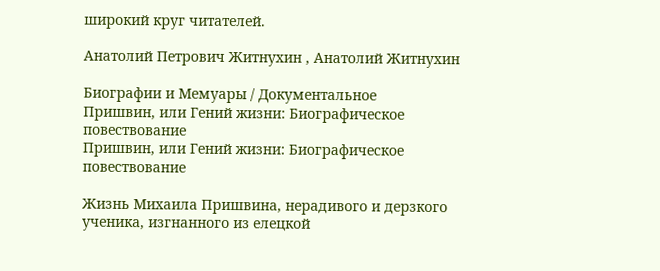широкий круг читателей.

Анатолий Петрович Житнухин , Анатолий Житнухин

Биографии и Мемуары / Документальное
Пришвин, или Гений жизни: Биографическое повествование
Пришвин, или Гений жизни: Биографическое повествование

Жизнь Михаила Пришвина, нерадивого и дерзкого ученика, изгнанного из елецкой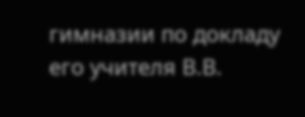гимназии по докладу его учителя В.В.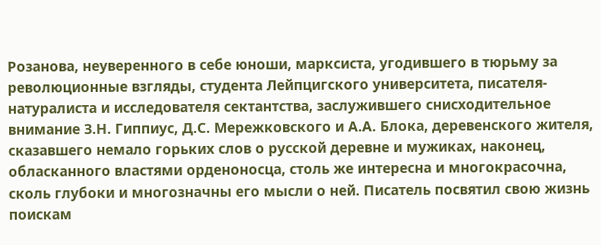Розанова, неуверенного в себе юноши, марксиста, угодившего в тюрьму за революционные взгляды, студента Лейпцигского университета, писателя-натуралиста и исследователя сектантства, заслужившего снисходительное внимание З.Н. Гиппиус, Д.С. Мережковского и А.А. Блока, деревенского жителя, сказавшего немало горьких слов о русской деревне и мужиках, наконец, обласканного властями орденоносца, столь же интересна и многокрасочна, сколь глубоки и многозначны его мысли о ней. Писатель посвятил свою жизнь поискам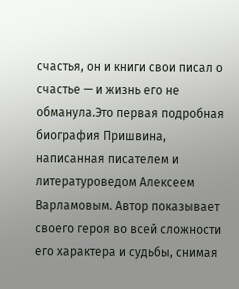счастья, он и книги свои писал о счастье — и жизнь его не обманула.Это первая подробная биография Пришвина, написанная писателем и литературоведом Алексеем Варламовым. Автор показывает своего героя во всей сложности его характера и судьбы, снимая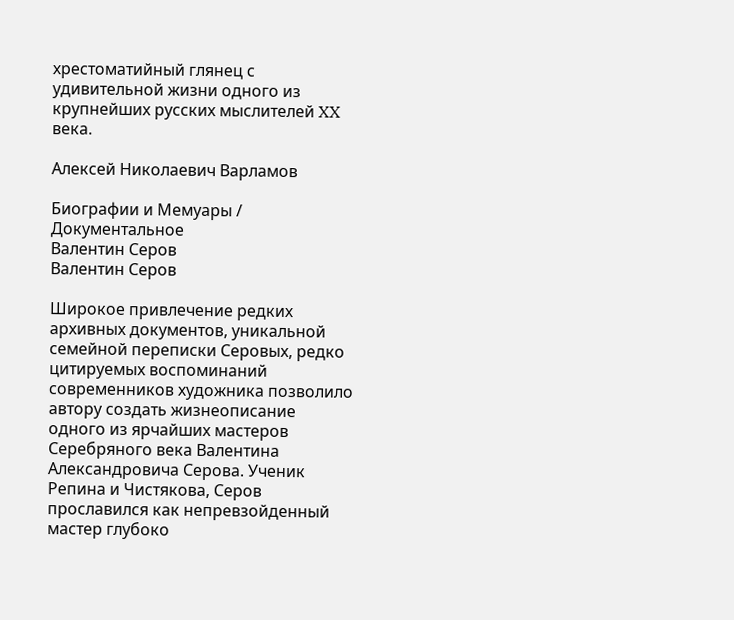хрестоматийный глянец с удивительной жизни одного из крупнейших русских мыслителей XX века.

Алексей Николаевич Варламов

Биографии и Мемуары / Документальное
Валентин Серов
Валентин Серов

Широкое привлечение редких архивных документов, уникальной семейной переписки Серовых, редко цитируемых воспоминаний современников художника позволило автору создать жизнеописание одного из ярчайших мастеров Серебряного века Валентина Александровича Серова. Ученик Репина и Чистякова, Серов прославился как непревзойденный мастер глубоко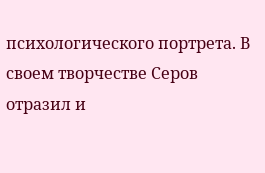психологического портрета. В своем творчестве Серов отразил и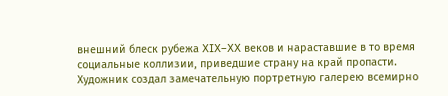внешний блеск рубежа XIX–XX веков и нараставшие в то время социальные коллизии, приведшие страну на край пропасти. Художник создал замечательную портретную галерею всемирно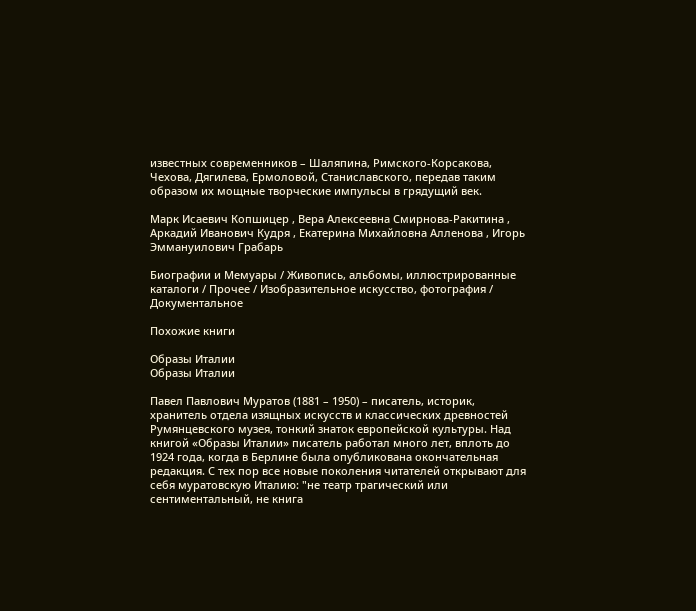известных современников – Шаляпина, Римского-Корсакова, Чехова, Дягилева, Ермоловой, Станиславского, передав таким образом их мощные творческие импульсы в грядущий век.

Марк Исаевич Копшицер , Вера Алексеевна Смирнова-Ракитина , Аркадий Иванович Кудря , Екатерина Михайловна Алленова , Игорь Эммануилович Грабарь

Биографии и Мемуары / Живопись, альбомы, иллюстрированные каталоги / Прочее / Изобразительное искусство, фотография / Документальное

Похожие книги

Образы Италии
Образы Италии

Павел Павлович Муратов (1881 – 1950) – писатель, историк, хранитель отдела изящных искусств и классических древностей Румянцевского музея, тонкий знаток европейской культуры. Над книгой «Образы Италии» писатель работал много лет, вплоть до 1924 года, когда в Берлине была опубликована окончательная редакция. С тех пор все новые поколения читателей открывают для себя муратовскую Италию: "не театр трагический или сентиментальный, не книга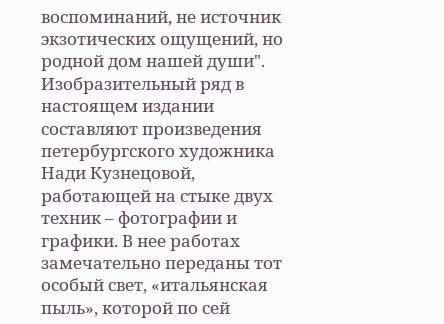воспоминаний, не источник экзотических ощущений, но родной дом нашей души". Изобразительный ряд в настоящем издании составляют произведения петербургского художника Нади Кузнецовой, работающей на стыке двух техник – фотографии и графики. В нее работах замечательно переданы тот особый свет, «итальянская пыль», которой по сей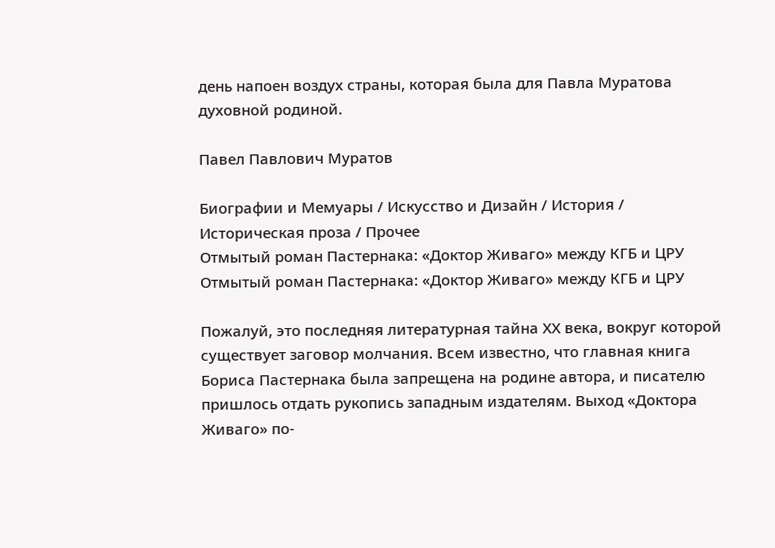день напоен воздух страны, которая была для Павла Муратова духовной родиной.

Павел Павлович Муратов

Биографии и Мемуары / Искусство и Дизайн / История / Историческая проза / Прочее
Отмытый роман Пастернака: «Доктор Живаго» между КГБ и ЦРУ
Отмытый роман Пастернака: «Доктор Живаго» между КГБ и ЦРУ

Пожалуй, это последняя литературная тайна ХХ века, вокруг которой существует заговор молчания. Всем известно, что главная книга Бориса Пастернака была запрещена на родине автора, и писателю пришлось отдать рукопись западным издателям. Выход «Доктора Живаго» по-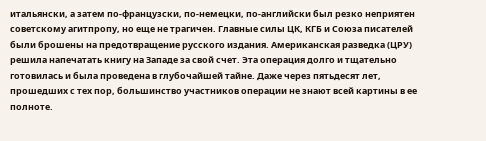итальянски, а затем по-французски, по-немецки, по-английски был резко неприятен советскому агитпропу, но еще не трагичен. Главные силы ЦК, КГБ и Союза писателей были брошены на предотвращение русского издания. Американская разведка (ЦРУ) решила напечатать книгу на Западе за свой счет. Эта операция долго и тщательно готовилась и была проведена в глубочайшей тайне. Даже через пятьдесят лет, прошедших с тех пор, большинство участников операции не знают всей картины в ее полноте.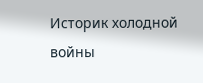Историк холодной войны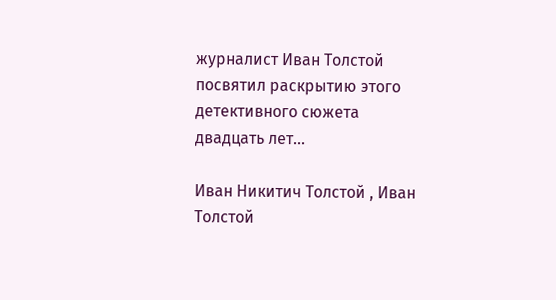журналист Иван Толстой посвятил раскрытию этого детективного сюжета двадцать лет...

Иван Никитич Толстой , Иван Толстой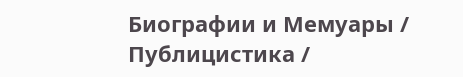Биографии и Мемуары / Публицистика /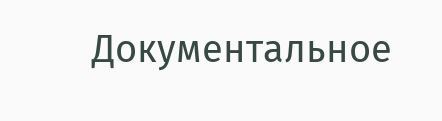Документальное